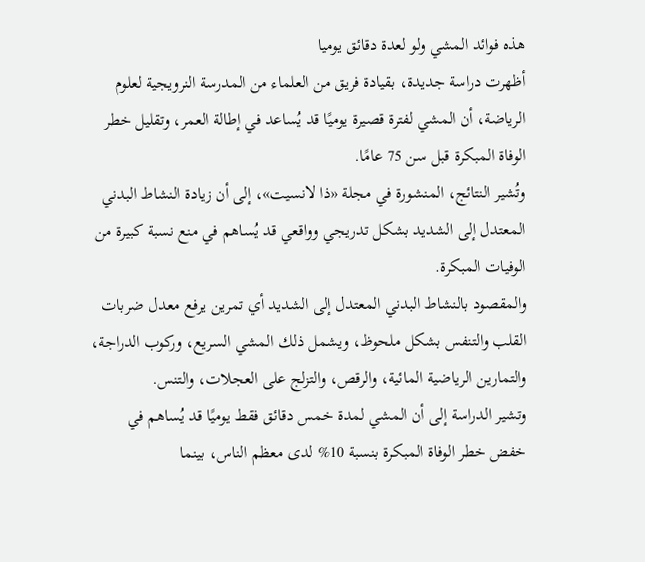هذه فوائد المشي ولو لعدة دقائق يوميا
أظهرت دراسة جديدة، بقيادة فريق من العلماء من المدرسة النرويجية لعلوم الرياضة، أن المشي لفترة قصيرة يوميًا قد يُساعد في إطالة العمر، وتقليل خطر الوفاة المبكرة قبل سن 75 عامًا.
وتُشير النتائج، المنشورة في مجلة «ذا لانسيت»، إلى أن زيادة النشاط البدني المعتدل إلى الشديد بشكل تدريجي وواقعي قد يُساهم في منع نسبة كبيرة من الوفيات المبكرة.
والمقصود بالنشاط البدني المعتدل إلى الشديد أي تمرين يرفع معدل ضربات القلب والتنفس بشكل ملحوظ، ويشمل ذلك المشي السريع، وركوب الدراجة، والتمارين الرياضية المائية، والرقص، والتزلج على العجلات، والتنس.
وتشير الدراسة إلى أن المشي لمدة خمس دقائق فقط يوميًا قد يُساهم في خفض خطر الوفاة المبكرة بنسبة 10% لدى معظم الناس، بينما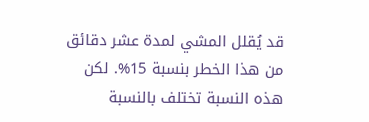قد يُقلل المشي لمدة عشر دقائق من هذا الخطر بنسبة 15%. لكن هذه النسبة تختلف بالنسبة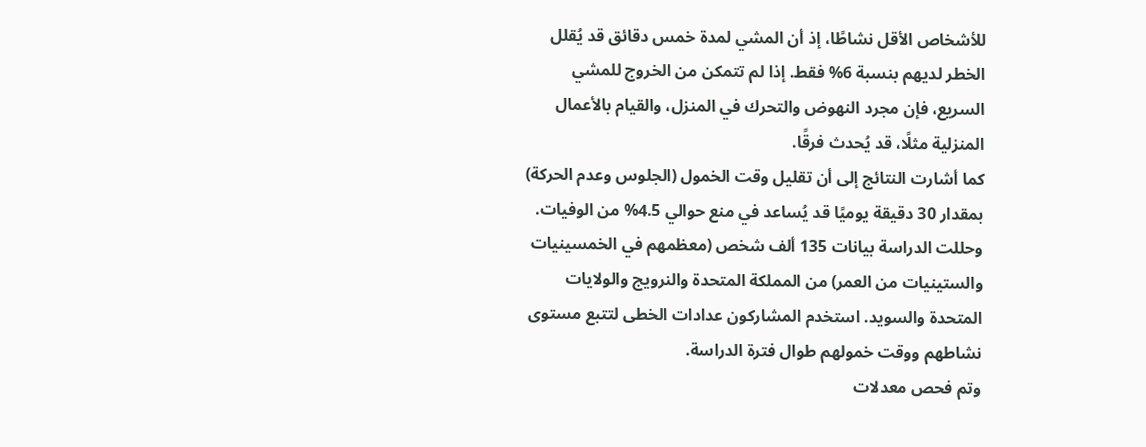للأشخاص الأقل نشاطًا، إذ أن المشي لمدة خمس دقائق قد يُقلل الخطر لديهم بنسبة 6% فقط. إذا لم تتمكن من الخروج للمشي السريع، فإن مجرد النهوض والتحرك في المنزل، والقيام بالأعمال المنزلية مثلًا، قد يُحدث فرقًا.
كما أشارت النتائج إلى أن تقليل وقت الخمول (الجلوس وعدم الحركة) بمقدار 30 دقيقة يوميًا قد يُساعد في منع حوالي 4.5% من الوفيات.
وحللت الدراسة بيانات 135 ألف شخص (معظمهم في الخمسينيات والستينيات من العمر) من المملكة المتحدة والنرويج والولايات المتحدة والسويد. استخدم المشاركون عدادات الخطى لتتبع مستوى نشاطهم ووقت خمولهم طوال فترة الدراسة.
وتم فحص معدلات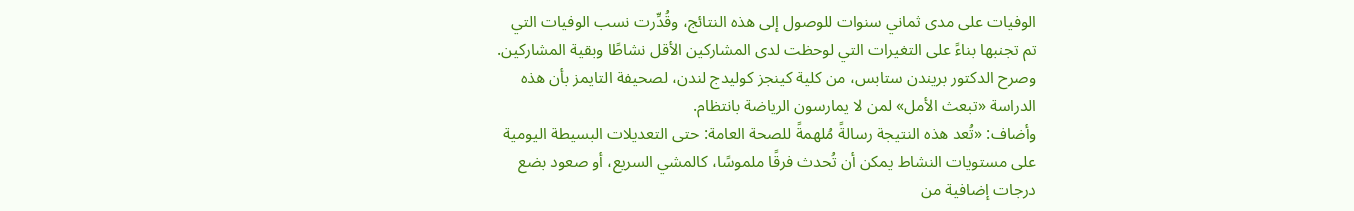الوفيات على مدى ثماني سنوات للوصول إلى هذه النتائج، وقُدِّرت نسب الوفيات التي تم تجنبها بناءً على التغيرات التي لوحظت لدى المشاركين الأقل نشاطًا وبقية المشاركين.
وصرح الدكتور بريندن ستابس، من كلية كينجز كوليدج لندن، لصحيفة التايمز بأن هذه الدراسة «تبعث الأمل» لمن لا يمارسون الرياضة بانتظام.
وأضاف: «تُعد هذه النتيجة رسالةً مُلهمةً للصحة العامة: حتى التعديلات البسيطة اليومية على مستويات النشاط يمكن أن تُحدث فرقًا ملموسًا، كالمشي السريع، أو صعود بضع درجات إضافية من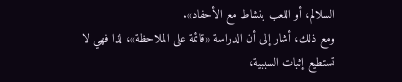السلالم، أو اللعب بنشاط مع الأحفاد».
ومع ذلك، أشار إلى أن الدراسة «قائمة على الملاحظة»، لذا فهي لا تستطيع إثبات السببية،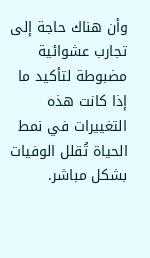وأن هناك حاجة إلى تجارب عشوائية مضبوطة لتأكيد ما إذا كانت هذه التغييرات في نمط الحياة تُقلل الوفيات بشكل مباشر.